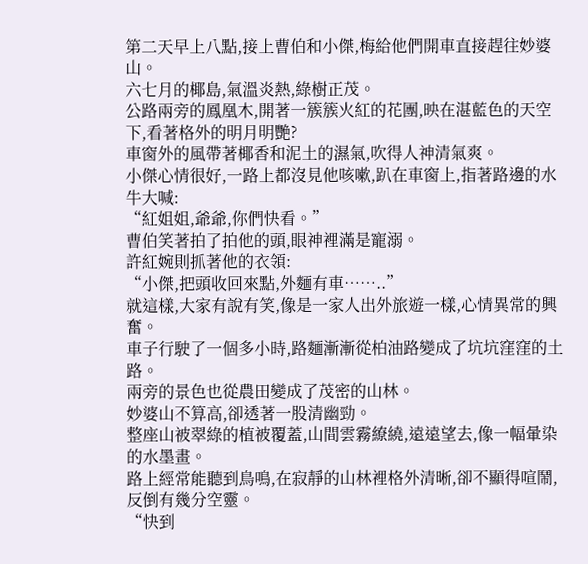第二天早上八點,接上曹伯和小傑,梅給他們開車直接趕往妙婆山。
六七月的椰島,氣溫炎熱,綠樹正茂。
公路兩旁的鳳凰木,開著一簇簇火紅的花團,映在湛藍色的天空下,看著格外的明月明艷?
車窗外的風帶著椰香和泥土的濕氣,吹得人神清氣爽。
小傑心情很好,一路上都沒見他咳嗽,趴在車窗上,指著路邊的水牛大喊:
“紅姐姐,爺爺,你們快看。”
曹伯笑著拍了拍他的頭,眼神裡滿是寵溺。
許紅婉則抓著他的衣領:
“小傑,把頭收回來點,外麵有車……..”
就這樣,大家有說有笑,像是一家人出外旅遊一樣,心情異常的興奮。
車子行駛了一個多小時,路麵漸漸從柏油路變成了坑坑窪窪的土路。
兩旁的景色也從農田變成了茂密的山林。
妙婆山不算高,卻透著一股清幽勁。
整座山被翠綠的植被覆蓋,山間雲霧繚繞,遠遠望去,像一幅暈染的水墨畫。
路上經常能聽到鳥鳴,在寂靜的山林裡格外清晰,卻不顯得喧鬧,反倒有幾分空靈。
“快到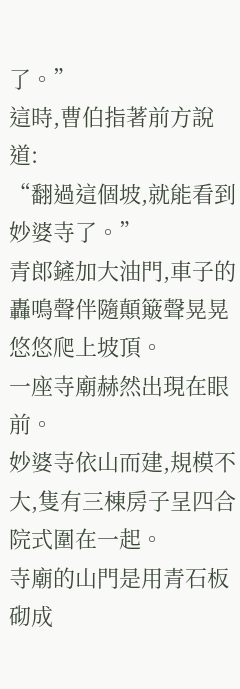了。”
這時,曹伯指著前方說道:
“翻過這個坡,就能看到妙婆寺了。”
青郎鏟加大油門,車子的轟鳴聲伴隨顛簸聲晃晃悠悠爬上坡頂。
一座寺廟赫然出現在眼前。
妙婆寺依山而建,規模不大,隻有三棟房子呈四合院式圍在一起。
寺廟的山門是用青石板砌成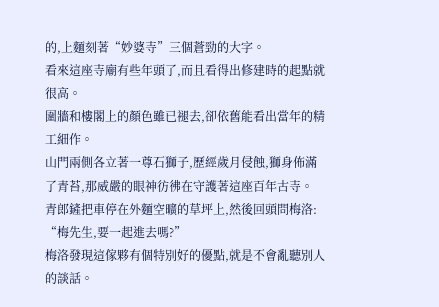的,上麵刻著“妙婆寺”三個蒼勁的大字。
看來這座寺廟有些年頭了,而且看得出修建時的起點就很高。
圍牆和樓閣上的顏色雖已褪去,卻依舊能看出當年的精工細作。
山門兩側各立著一尊石獅子,歷經歲月侵蝕,獅身佈滿了青苔,那威嚴的眼神彷彿在守護著這座百年古寺。
青郎鏟把車停在外麵空曠的草坪上,然後回頭問梅洛:
“梅先生,要一起進去嗎?”
梅洛發現這傢夥有個特別好的優點,就是不會亂聽別人的談話。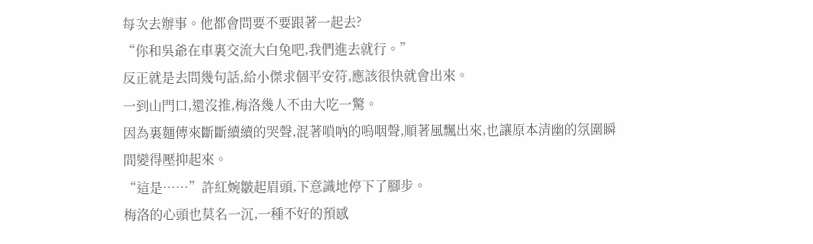每次去辦事。他都會問要不要跟著一起去?
“你和吳爺在車裏交流大白兔吧,我們進去就行。”
反正就是去問幾句話,給小傑求個平安符,應該很快就會出來。
一到山門口,還沒推,梅洛幾人不由大吃一驚。
因為裏麵傳來斷斷續續的哭聲,混著嗩吶的嗚咽聲,順著風飄出來,也讓原本清幽的氛圍瞬間變得壓抑起來。
“這是……”許紅婉皺起眉頭,下意識地停下了腳步。
梅洛的心頭也莫名一沉,一種不好的預感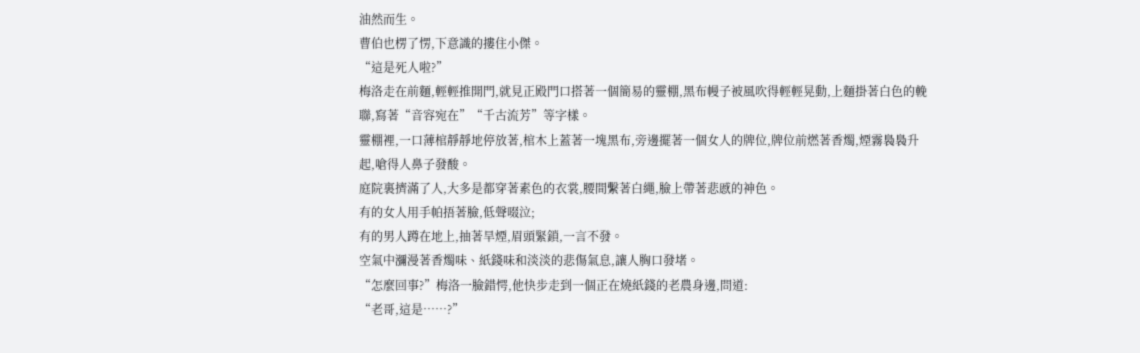油然而生。
曹伯也楞了愣,下意識的摟住小傑。
“這是死人啦?”
梅洛走在前麵,輕輕推開門,就見正殿門口搭著一個簡易的靈棚,黑布幔子被風吹得輕輕晃動,上麵掛著白色的輓聯,寫著“音容宛在”“千古流芳”等字樣。
靈棚裡,一口薄棺靜靜地停放著,棺木上蓋著一塊黑布,旁邊擺著一個女人的牌位,牌位前燃著香燭,煙霧裊裊升起,嗆得人鼻子發酸。
庭院裏擠滿了人,大多是都穿著素色的衣裳,腰間繫著白繩,臉上帶著悲慼的神色。
有的女人用手帕捂著臉,低聲啜泣;
有的男人蹲在地上,抽著旱煙,眉頭緊鎖,一言不發。
空氣中瀰漫著香燭味、紙錢味和淡淡的悲傷氣息,讓人胸口發堵。
“怎麼回事?”梅洛一臉錯愕,他快步走到一個正在燒紙錢的老農身邊,問道:
“老哥,這是……?”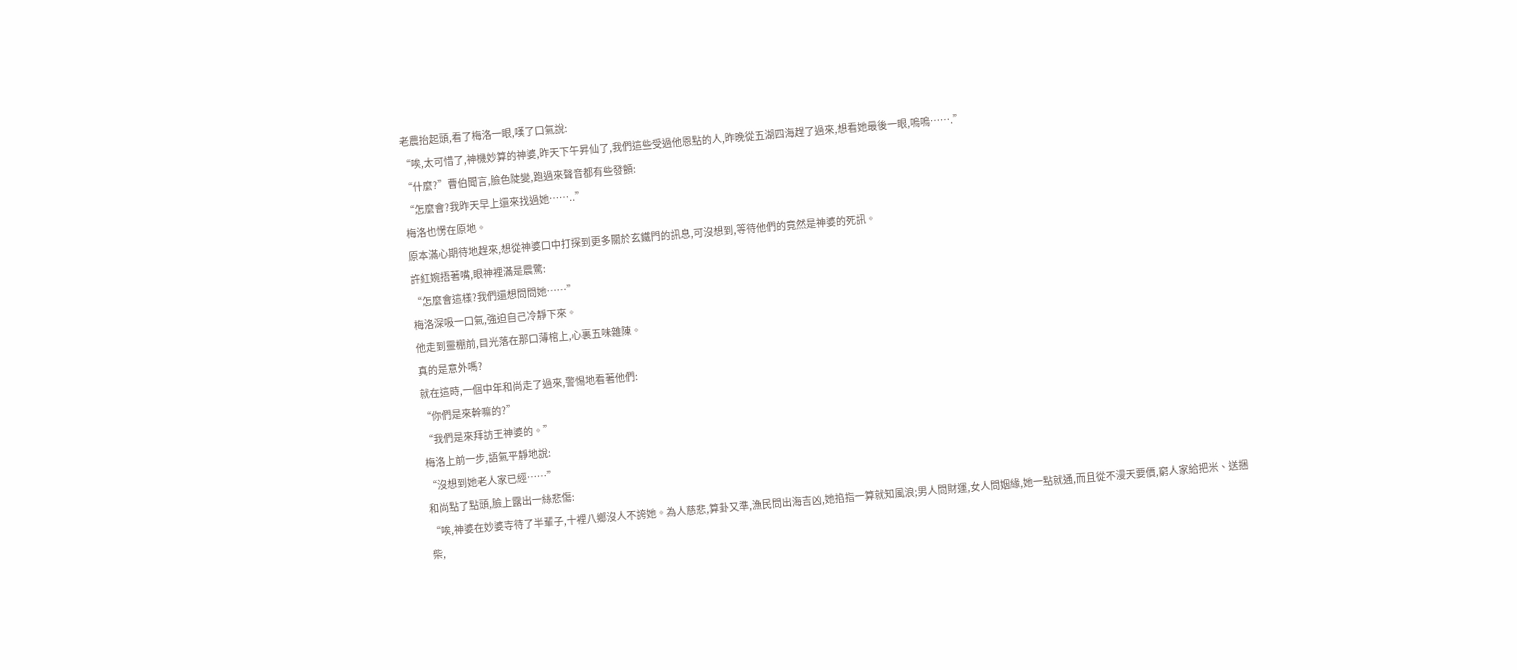老農抬起頭,看了梅洛一眼,嘆了口氣說:
“唉,太可惜了,神機妙算的神婆,昨天下午昇仙了,我們這些受過他恩點的人,昨晚從五湖四海趕了過來,想看她最後一眼,嗚嗚…….”
“什麼?”曹伯聞言,臉色陡變,跑過來聲音都有些發顫:
“怎麼會?我昨天早上還來找過她……..”
梅洛也愣在原地。
原本滿心期待地趕來,想從神婆口中打探到更多關於玄鐵門的訊息,可沒想到,等待他們的竟然是神婆的死訊。
許紅婉捂著嘴,眼神裡滿是震驚:
“怎麼會這樣?我們還想問問她……”
梅洛深吸一口氣,強迫自己冷靜下來。
他走到靈棚前,目光落在那口薄棺上,心裏五味雜陳。
真的是意外嗎?
就在這時,一個中年和尚走了過來,警惕地看著他們:
“你們是來幹嘛的?”
“我們是來拜訪王神婆的。”
梅洛上前一步,語氣平靜地說:
“沒想到她老人家已經……”
和尚點了點頭,臉上露出一絲悲傷:
“唉,神婆在妙婆寺待了半輩子,十裡八鄉沒人不誇她。為人慈悲,算卦又準,漁民問出海吉凶,她掐指一算就知風浪;男人問財運,女人問姻緣,她一點就通,而且從不漫天要價,窮人家給把米、送捆柴,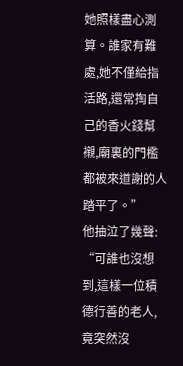她照樣盡心測算。誰家有難處,她不僅給指活路,還常掏自己的香火錢幫襯,廟裏的門檻都被來道謝的人踏平了。”
他抽泣了幾聲:
“可誰也沒想到,這樣一位積德行善的老人,竟突然沒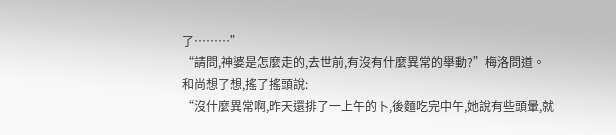了………”
“請問,神婆是怎麼走的,去世前,有沒有什麼異常的舉動?”梅洛問道。
和尚想了想,搖了搖頭說:
“沒什麼異常啊,昨天還排了一上午的卜,後麵吃完中午,她說有些頭暈,就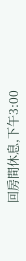回房間休息,下午3:00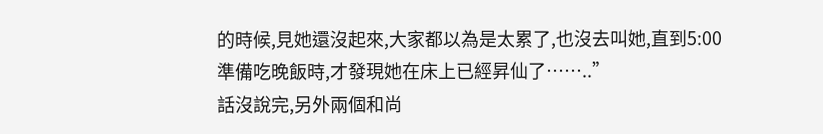的時候,見她還沒起來,大家都以為是太累了,也沒去叫她,直到5:00準備吃晚飯時,才發現她在床上已經昇仙了……..”
話沒說完,另外兩個和尚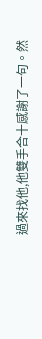過來找他,他雙手合十感謝了一句。然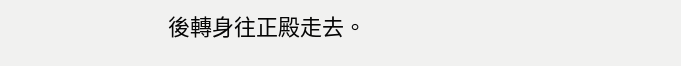後轉身往正殿走去。